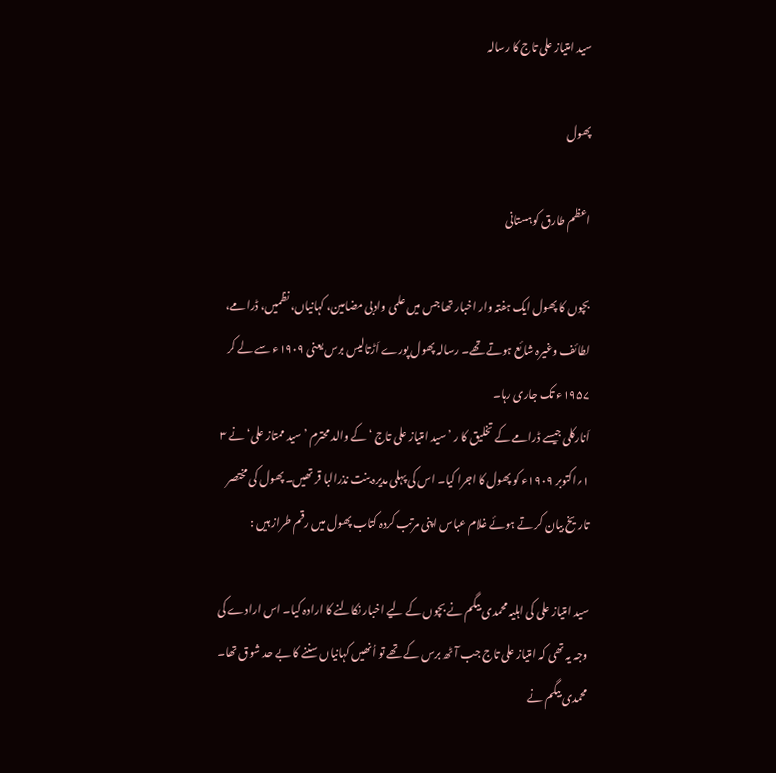سید امتیاز علی تاج کا رسالہ

پھول

اعظم طارق کوہستانی

بچوں کا پھول ایک ہفتہ وار اخبار تھا جس میں علمی وادبی مضامین، کہانیاں، نظمیں، ڈرامے، لطائف وغیرہ شائع ہوتے تھے۔ رسالہ پھول پورے اَڑتالیس برس یعنی ۱۹۰۹ء سے لے کر ۱۹۵۷ء تک جاری رہا۔
اَنارکلی جیسے ڈرامے کے تخلیق کا ر ’سید امتیاز علی تاج ‘کے والد محترم ’سید ممتاز علی‘ نے ۳ ۱؍اکتوبر ۱۹۰۹ء کو پھول کا اجرا کیا۔ اس کی پہلی مدیرہ بنت نذرالبا قر تھیں۔ پھول کی مختصر تاریخ بیان کر تے ہوئے غلام عباس اپنی مرتب کردہ کتاب پھول میں رقم طراز ہیں :

سید امتیاز علی کی اہلیہ محمدی بیگم نے بچوں کے لیے اخبار نکالنے کا ارادہ کیا۔ اس ارادے کی وجہ یہ تھی کہ امتیاز علی تاج جب آٹھ برس کے تھے تو اُنھیں کہانیاں سننے کا بے حد شوق تھا۔ محمدی بیگم نے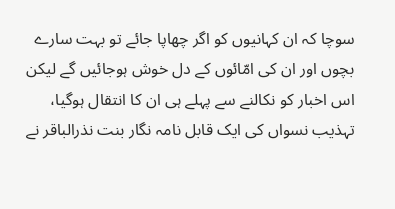سوچا کہ ان کہانیوں کو اگر چھاپا جائے تو بہت سارے بچوں اور ان کی امّائوں کے دل خوش ہوجائیں گے لیکن اس اخبار کو نکالنے سے پہلے ہی ان کا انتقال ہوگیا، تہذیب نسواں کی ایک قابل نامہ نگار بنت نذرالباقر نے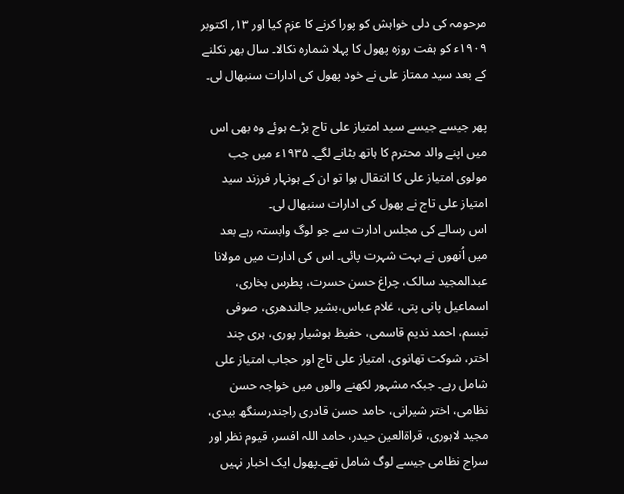مرحومہ کی دلی خواہش کو پورا کرنے کا عزم کیا اور ۱۳؍ اکتوبر ۱۹۰۹ء کو ہفت روزہ پھول کا پہلا شمارہ نکالا۔ سال بھر نکلنے کے بعد سید ممتاز علی نے خود پھول کی ادارات سنبھال لی۔

پھر جیسے جیسے سید امتیاز علی تاج بڑے ہوئے وہ بھی اس میں اپنے والد محترم کا ہاتھ بٹانے لگے۔ ۱۹۳۵ء میں جب مولوی امتیاز علی کا انتقال ہوا تو ان کے ہونہار فرزند سید امتیاز علی تاج نے پھول کی ادارات سنبھال لی۔
اس رسالے کی مجلس ادارت سے جو لوگ وابستہ رہے بعد میں اُنھوں نے بہت شہرت پائی۔ اس کی ادارت میں مولانا عبدالمجید سالک، چراغ حسن حسرت، پطرس بخاری، اسماعیل پانی پتی، غلام عباس،بشیر جالندھری، صوفی تبسم، احمد ندیم قاسمی، حفیظ ہوشیار پوری، ہری چند اختر، شوکت تھانوی، امتیاز علی تاج اور حجاب امتیاز علی شامل رہے۔ جبکہ مشہور لکھنے والوں میں خواجہ حسن نظامی، اختر شیرانی، حامد حسن قادری راجندرسنگھ بیدی، مجید لاہوری، قراۃالعین حیدر، حامد اللہ افسر، قیوم نظر اور سراج نظامی جیسے لوگ شامل تھے۔پھول ایک اخبار نہیں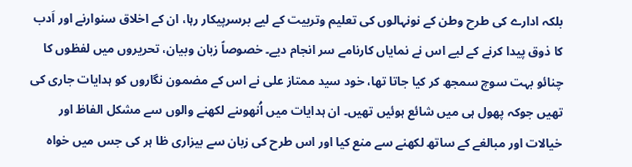بلکہ ادارے کی طرح وطن کے نونہالوں کی تعلیم وتربیت کے لیے برسرپیکار رہا، ان کے اخلاق سنوارنے اور اَدب کا ذوق پیدا کرنے کے لیے اس نے نمایاں کارنامے سر انجام دیے۔ خصوصاً زبان وبیان، تحریروں میں لفظوں کا چنائو بہت سوچ سمجھ کر کیا جاتا تھا، خود سید ممتاز علی نے اس کے مضمون نگاروں کو ہدایات جاری کی تھیں جوکہ پھول ہی میں شائع ہوئیں تھیں۔ ان ہدایات میں اُنھوںنے لکھنے والوں سے مشکل الفاظ اور خیالات اور مبالغے کے ساتھ لکھنے سے منع کیا اور اس طرح کی زبان سے بیزاری ظا ہر کی جس میں خواہ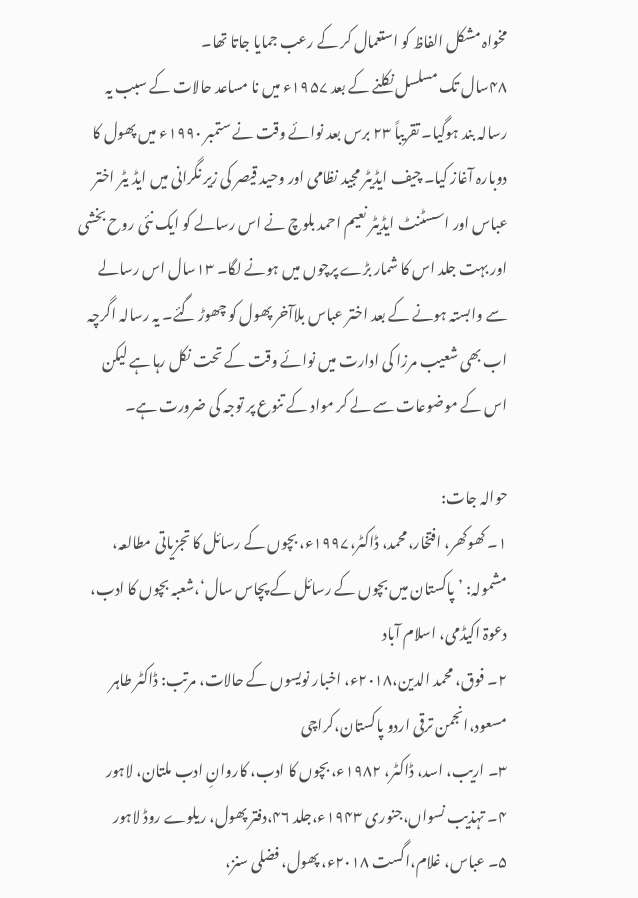مخواہ مشکل الفاظ کو استعمال کر کے رعب جمایا جاتا تھا۔
۴۸سال تک مسلسل نکلنے کے بعد ۱۹۵۷ء میں نا مساعد حالات کے سبب یہ رسالہ بند ہوگیا۔ تقریباً ۲۳ برس بعد نوائے وقت نے ستمبر ۱۹۹۰ء میں پھول کا دوبارہ آغاز کیا۔ چیف ایڈیٹر مجید نظامی اور وحید قیصر کی زیر نگرانی میں ایڈ یٹر اختر عباس اور اسسٹنٹ ایڈیٹر نعیم احمد بلوچ نے اس رسالے کو ایک نئی روح بخشی اور بہت جلد اس کا شمار بڑے پرچوں میں ہونے لگا۔ ۱۳سال اس رسالے سے وابستہ ہونے کے بعد اختر عباس بلاآخر پھول کو چھوڑ گئے۔ یہ رسالہ اگرچہ اب بھی شعیب مرزا کی ادارت میں نوائے وقت کے تحت نکل رہا ہے لیکن اس کے موضوعات سے لے کر مواد کے تنوع پر توجہ کی ضرورت ہے۔

حوالہ جات:
۱۔ کھوکھر، افتخار،محمد، ڈاکٹر،۱۹۹۷ء، بچوں کے رسائل کا تجزیاتی مطالعہ، مشمولہ: ’پاکستان میں بچوں کے رسائل کے پچاس سال‘،شعبہ بچوں کا ادب، دعوۃ اکیڈمی، اسلام آباد
۲۔ فوق، محمد الدین،۲۰۱۸ء، اخبار نویسوں کے حالات، مرتب: ڈاکٹر طاہر مسعود،انجمن ترقی اردو پاکستان،کراچی
۳۔ اریب، اسد، ڈاکٹر، ۱۹۸۲ء، بچوں کا ادب، کاروانِ ادب ملتان، لاہور
۴۔ تہذیب نسواں،جنوری ۱۹۴۳ء،جلد ۴۶،دفتر پھول، ریلوے روڈ لاہور
۵۔ عباس، غلام،اگست ۲۰۱۸ء، پھول، فضلی سنز،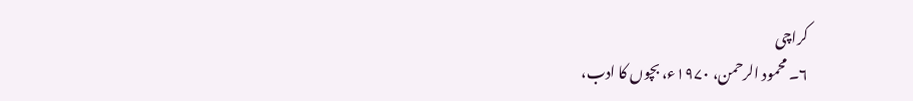کراچی
۶۔ محمود الرحمن، ۱۹۷۰ء، بچوں کا ادب،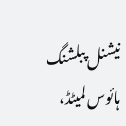نیشنل پبلشنگ ہائوس لمیٹڈ،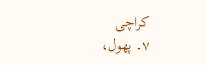کراچی
۷۔ پھول،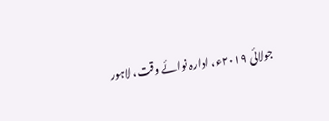جولائی ۲۰۱۹ء، ادارہ نوائے وقت، لاہور